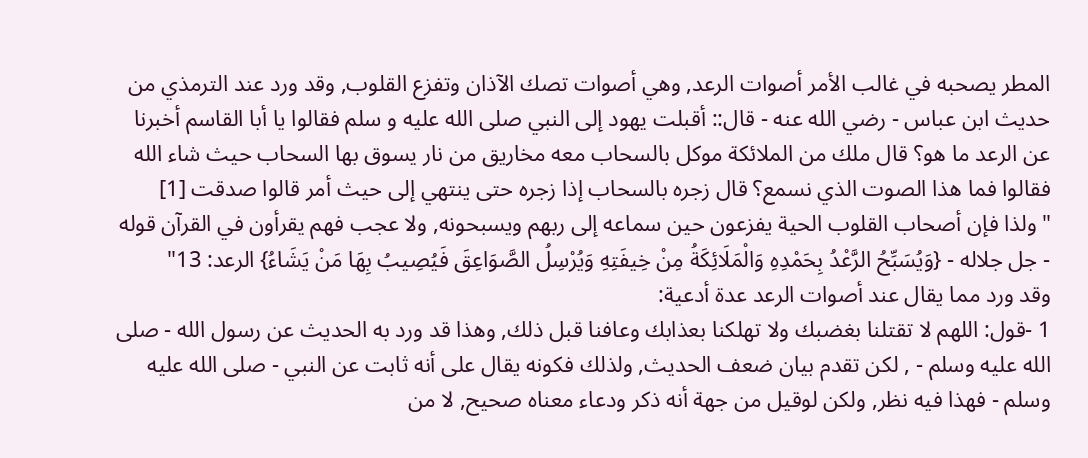المطر يصحبه في غالب الأمر أصوات الرعد, وهي أصوات تصك الآذان وتفزع القلوب, وقد ورد عند الترمذي من حديث ابن عباس - رضي الله عنه - قال:: أقبلت يهود إلى النبي صلى الله عليه و سلم فقالوا يا أبا القاسم أخبرنا عن الرعد ما هو؟ قال ملك من الملائكة موكل بالسحاب معه مخاريق من نار يسوق بها السحاب حيث شاء الله فقالوا فما هذا الصوت الذي نسمع؟ قال زجره بالسحاب إذا زجره حتى ينتهي إلى حيث أمر قالوا صدقت [1] "ولذا فإن أصحاب القلوب الحية يفزعون حين سماعه إلى ربهم ويسبحونه, ولا عجب فهم يقرأون في القرآن قوله - جل جلاله - {وَيُسَبِّحُ الرَّعْدُ بِحَمْدِهِ وَالْمَلَائِكَةُ مِنْ خِيفَتِهِ وَيُرْسِلُ الصَّوَاعِقَ فَيُصِيبُ بِهَا مَنْ يَشَاءُ} الرعد: 13"
وقد ورد مما يقال عند أصوات الرعد عدة أدعية:
1 -قول: اللهم لا تقتلنا بغضبك ولا تهلكنا بعذابك وعافنا قبل ذلك, وهذا قد ورد به الحديث عن رسول الله - صلى الله عليه وسلم - , لكن تقدم بيان ضعف الحديث, ولذلك فكونه يقال على أنه ثابت عن النبي - صلى الله عليه وسلم - فهذا فيه نظر, ولكن لوقيل من جهة أنه ذكر ودعاء معناه صحيح, لا من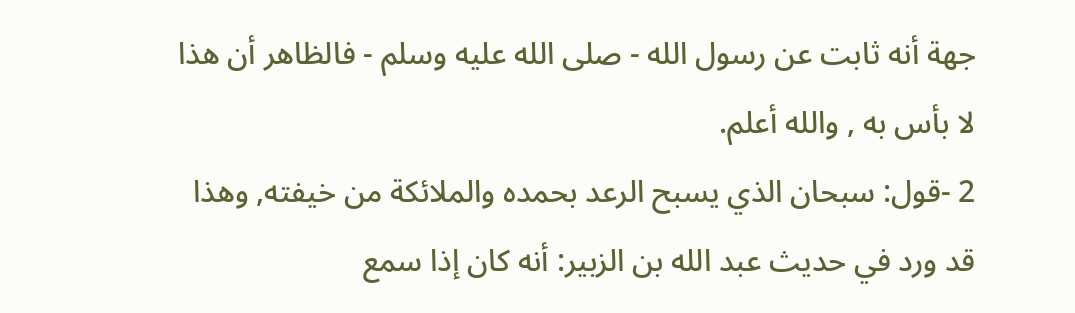جهة أنه ثابت عن رسول الله - صلى الله عليه وسلم - فالظاهر أن هذا لا بأس به , والله أعلم.
2 -قول: سبحان الذي يسبح الرعد بحمده والملائكة من خيفته, وهذا قد ورد في حديث عبد الله بن الزبير: أنه كان إذا سمع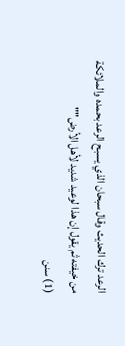الرعد ترك الحديث وقال سبحان الذي يسبح الرعد بحمده والملائكة من خيفته ثم يقول إن هذا لوعيد شديد لأهل الأرض""
(1) سنن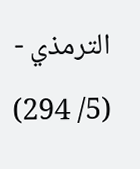الترمذي - (5/ 294)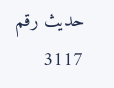حديث رقم 3117